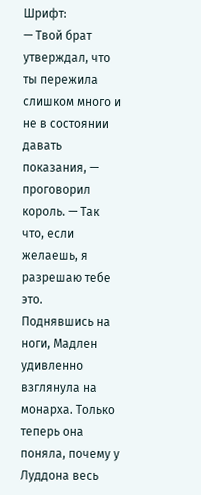Шрифт:
— Твой брат утверждал, что ты пережила слишком много и не в состоянии давать показания, — проговорил король. — Taк что, если желаешь, я разрешаю тебе это.
Поднявшись на ноги, Мадлен удивленно взглянула на монарха. Только теперь она поняла, почему у Луддона весь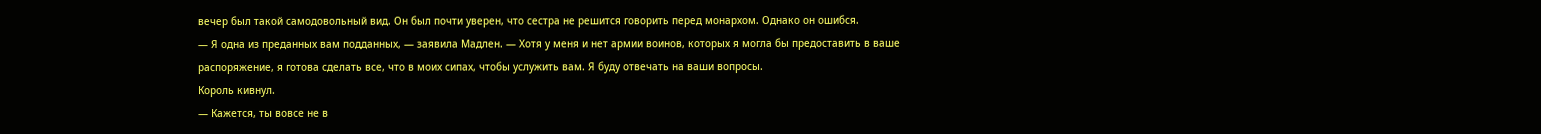вечер был такой самодовольный вид. Он был почти уверен, что сестра не решится говорить перед монархом. Однако он ошибся.
— Я одна из преданных вам подданных, — заявила Мадлен. — Хотя у меня и нет армии воинов, которых я могла бы предоставить в ваше распоряжение, я готова сделать все, что в моих сипах, чтобы услужить вам. Я буду отвечать на ваши вопросы.
Король кивнул.
— Кажется, ты вовсе не в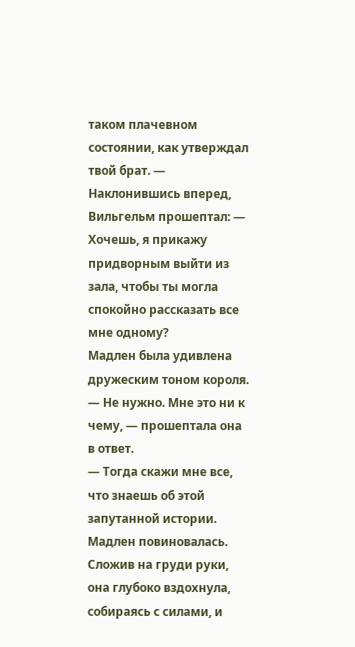таком плачевном состоянии, как утверждал твой брат. — Наклонившись вперед, Вильгельм прошептал: — Хочешь, я прикажу придворным выйти из зала, чтобы ты могла спокойно рассказать все мне одному?
Мадлен была удивлена дружеским тоном короля.
— Не нужно. Мне это ни к чему, — прошептала она в ответ.
— Тогда скажи мне все, что знаешь об этой запутанной истории. Мадлен повиновалась. Сложив на груди руки, она глубоко вздохнула, собираясь с силами, и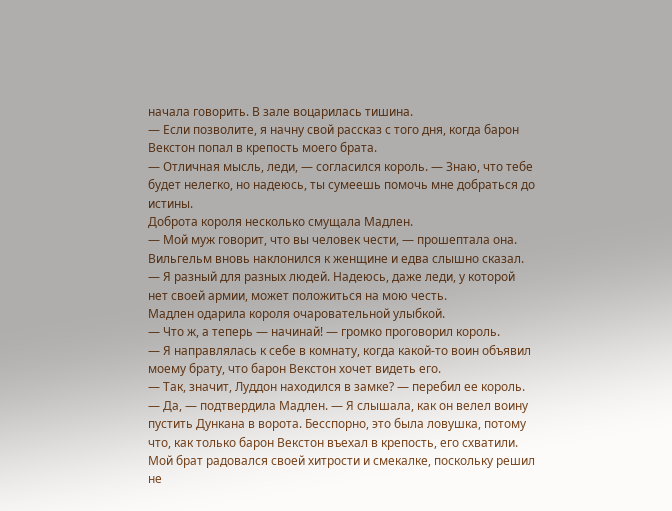начала говорить. В зале воцарилась тишина.
— Если позволите, я начну свой рассказ с того дня, когда барон Векстон попал в крепость моего брата.
— Отличная мысль, леди, — согласился король. — Знаю, что тебе будет нелегко, но надеюсь, ты сумеешь помочь мне добраться до истины.
Доброта короля несколько смущала Мадлен.
— Мой муж говорит, что вы человек чести, — прошептала она. Вильгельм вновь наклонился к женщине и едва слышно сказал.
— Я разный для разных людей. Надеюсь, даже леди, у которой нет своей армии, может положиться на мою честь.
Мадлен одарила короля очаровательной улыбкой.
— Что ж, а теперь — начинай! — громко проговорил король.
— Я направлялась к себе в комнату, когда какой-то воин объявил моему брату, что барон Векстон хочет видеть его.
— Так, значит, Луддон находился в замке? — перебил ее король.
— Да, — подтвердила Мадлен. — Я слышала, как он велел воину пустить Дункана в ворота. Бесспорно, это была ловушка, потому что, как только барон Векстон въехал в крепость, его схватили. Мой брат радовался своей хитрости и смекалке, поскольку решил не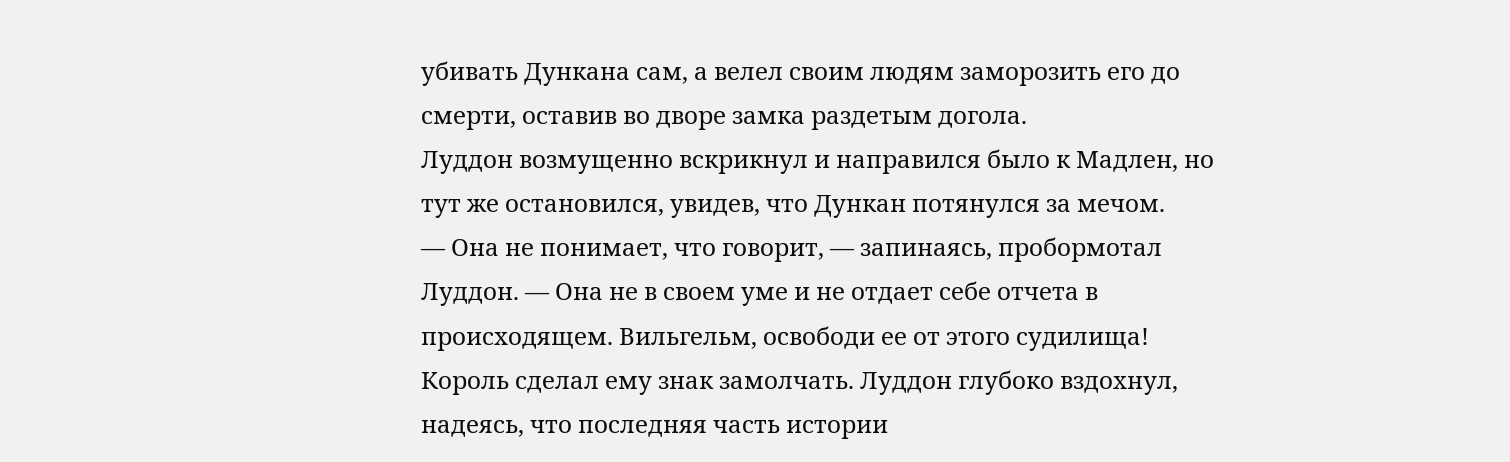убивать Дункана сам, а велел своим людям заморозить его до смерти, оставив во дворе замка раздетым догола.
Луддон возмущенно вскрикнул и направился было к Мадлен, но тут же остановился, увидев, что Дункан потянулся за мечом.
— Она не понимает, что говорит, — запинаясь, пробормотал Луддон. — Она не в своем уме и не отдает себе отчета в происходящем. Вильгельм, освободи ее от этого судилища!
Король сделал ему знак замолчать. Луддон глубоко вздохнул, надеясь, что последняя часть истории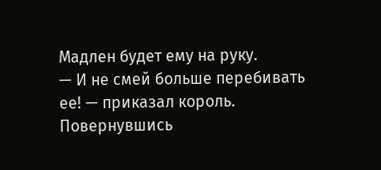Мадлен будет ему на руку.
— И не смей больше перебивать ее! — приказал король. Повернувшись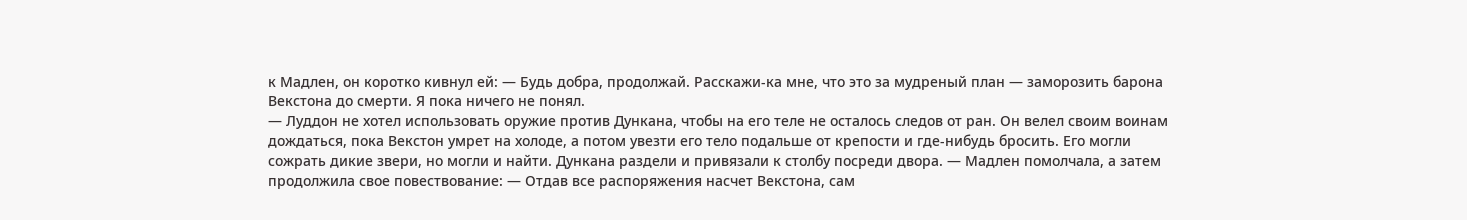к Мадлен, он коротко кивнул ей: — Будь добра, продолжай. Расскажи-ка мне, что это за мудреный план — заморозить барона Векстона до смерти. Я пока ничего не понял.
— Луддон не хотел использовать оружие против Дункана, чтобы на его теле не осталось следов от ран. Он велел своим воинам дождаться, пока Векстон умрет на холоде, а потом увезти его тело подальше от крепости и где-нибудь бросить. Его могли сожрать дикие звери, но могли и найти. Дункана раздели и привязали к столбу посреди двора. — Мадлен помолчала, а затем продолжила свое повествование: — Отдав все распоряжения насчет Векстона, сам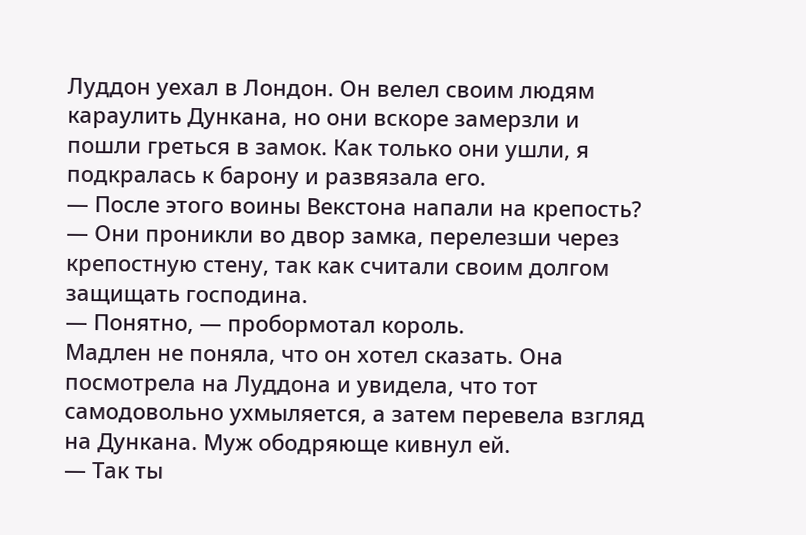Луддон уехал в Лондон. Он велел своим людям караулить Дункана, но они вскоре замерзли и пошли греться в замок. Как только они ушли, я подкралась к барону и развязала его.
— После этого воины Векстона напали на крепость?
— Они проникли во двор замка, перелезши через крепостную стену, так как считали своим долгом защищать господина.
— Понятно, — пробормотал король.
Мадлен не поняла, что он хотел сказать. Она посмотрела на Луддона и увидела, что тот самодовольно ухмыляется, а затем перевела взгляд на Дункана. Муж ободряюще кивнул ей.
— Так ты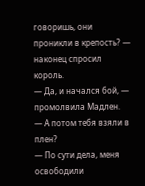говоришь, они проникли в крепость? — наконец спросил король.
— Да, и начался бой, — промолвила Мадлен.
— А потом тебя взяли в плен?
— По сути дела, меня освободили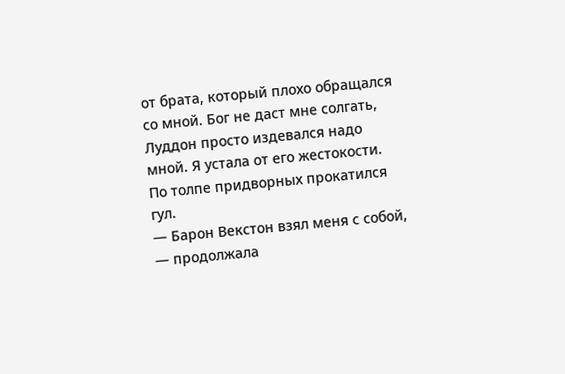от брата, который плохо обращался со мной. Бог не даст мне солгать, Луддон просто издевался надо мной. Я устала от его жестокости.
По толпе придворных прокатился гул.
— Барон Векстон взял меня с собой, — продолжала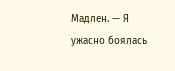Мадлен. — Я ужасно боялась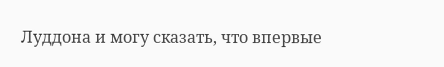Луддона и могу сказать, что впервые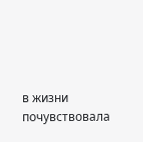в жизни почувствовала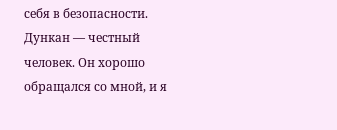себя в безопасности. Дункан — честный человек. Он хорошо обращался со мной, и я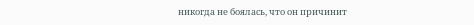никогда не боялась, что он причинит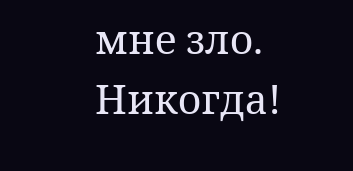мне зло. Никогда!